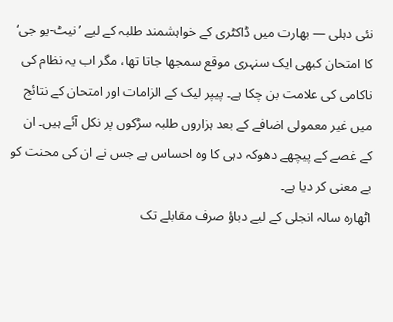نئی دہلی — بھارت میں ڈاکٹری کے خواہشمند طلبہ کے لیے ’نیٹ-یو جی‘ کا امتحان کبھی ایک سنہری موقع سمجھا جاتا تھا، مگر اب یہ نظام کی ناکامی کی علامت بن چکا ہے۔ پیپر لیک کے الزامات اور امتحان کے نتائج میں غیر معمولی اضافے کے بعد ہزاروں طلبہ سڑکوں پر نکل آئے ہیں۔ ان کے غصے کے پیچھے دھوکہ دہی کا وہ احساس ہے جس نے ان کی محنت کو بے معنی کر دیا ہے۔
اٹھارہ سالہ انجلی کے لیے دباؤ صرف مقابلے تک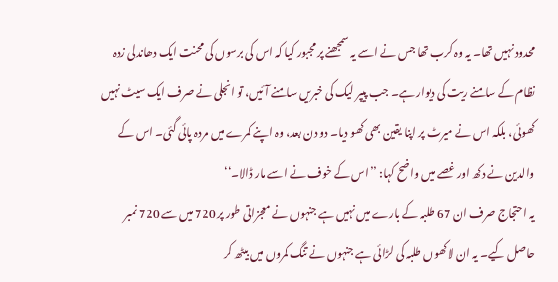محدود نہیں تھا۔ یہ وہ کرب تھا جس نے اسے یہ سمجھنے پر مجبور کیا کہ اس کی برسوں کی محنت ایک دھاندلی زدہ نظام کے سامنے ریت کی دیوار ہے۔ جب پیپر لیک کی خبریں سامنے آئیں، تو انجلی نے صرف ایک سیٹ نہیں کھوئی، بلکہ اس نے میرٹ پر اپنا یقین بھی کھو دیا۔ دو دن بعد، وہ اپنے کمرے میں مردہ پائی گئی۔ اس کے والدین نے دکھ اور غصے میں واضح کہا: ’’اس کے خوف نے اسے مار ڈالا۔‘‘
یہ احتجاج صرف ان 67 طلبہ کے بارے میں نہیں ہے جنہوں نے معجزاتی طور پر 720 میں سے 720 نمبر حاصل کیے۔ یہ ان لاکھوں طلبہ کی لڑائی ہے جنہوں نے تنگ کمروں میں بیٹھ کر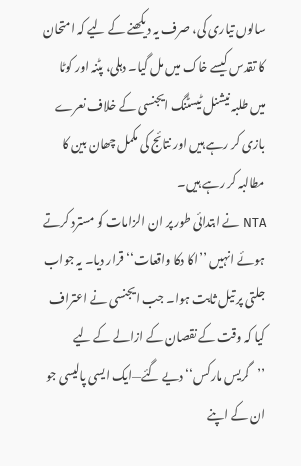سالوں تیاری کی، صرف یہ دیکھنے کے لیے کہ امتحان کا تقدس کیسے خاک میں مل گیا۔ دہلی، پٹنہ اور کوٹا میں طلبہ نیشنل ٹیسٹنگ ایجنسی کے خلاف نعرے بازی کر رہے ہیں اور نتائج کی مکمل چھان بین کا مطالبہ کر رہے ہیں۔
NTA نے ابتدائی طور پر ان الزامات کو مسترد کرتے ہوئے انہیں ’’اکا دکا واقعات‘‘ قرار دیا۔ یہ جواب جلتی پر تیل ثابت ہوا۔ جب ایجنسی نے اعتراف کیا کہ وقت کے نقصان کے ازالے کے لیے ’’گریس مارکس‘‘ دیے گئے—ایک ایسی پالیسی جو ان کے اپنے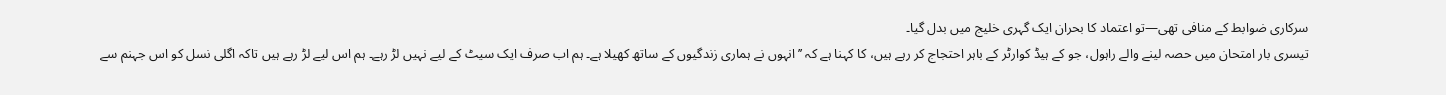سرکاری ضوابط کے منافی تھی—تو اعتماد کا بحران ایک گہری خلیج میں بدل گیا۔
تیسری بار امتحان میں حصہ لینے والے راہول، جو کے ہیڈ کوارٹر کے باہر احتجاج کر رہے ہیں، کا کہنا ہے کہ ’’انہوں نے ہماری زندگیوں کے ساتھ کھیلا ہے۔ ہم اب صرف ایک سیٹ کے لیے نہیں لڑ رہے۔ ہم اس لیے لڑ رہے ہیں تاکہ اگلی نسل کو اس جہنم سے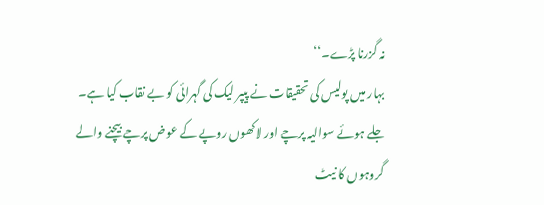نہ گزرنا پڑے۔‘‘
بہار میں پولیس کی تحقیقات نے پیپر لیک کی گہرائی کو بے نقاب کیا ہے۔ جلے ہوئے سوالیہ پرچے اور لاکھوں روپے کے عوض پرچے بیچنے والے گروہوں کا نیٹ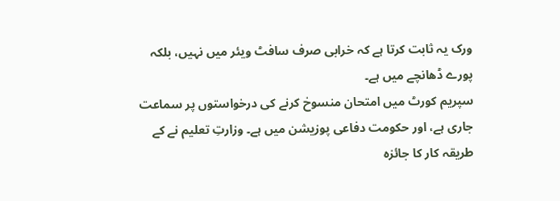ورک یہ ثابت کرتا ہے کہ خرابی صرف سافٹ ویئر میں نہیں، بلکہ پورے ڈھانچے میں ہے۔
سپریم کورٹ میں امتحان منسوخ کرنے کی درخواستوں پر سماعت جاری ہے، اور حکومت دفاعی پوزیشن میں ہے۔ وزارتِ تعلیم نے کے طریقہ کار کا جائزہ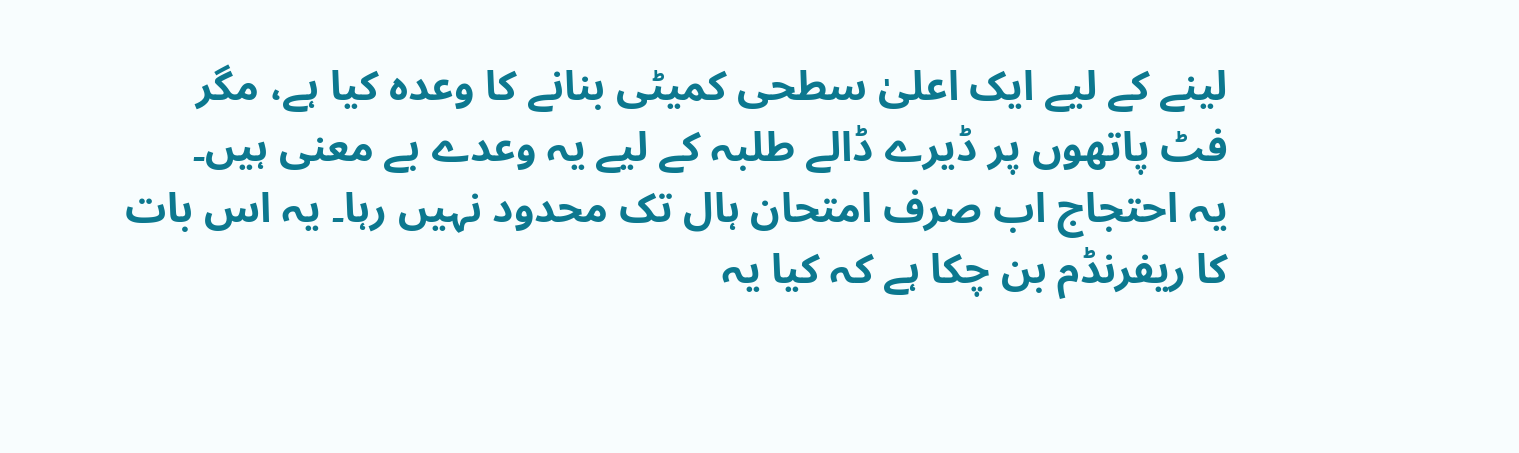لینے کے لیے ایک اعلیٰ سطحی کمیٹی بنانے کا وعدہ کیا ہے، مگر فٹ پاتھوں پر ڈیرے ڈالے طلبہ کے لیے یہ وعدے بے معنی ہیں۔
یہ احتجاج اب صرف امتحان ہال تک محدود نہیں رہا۔ یہ اس بات کا ریفرنڈم بن چکا ہے کہ کیا یہ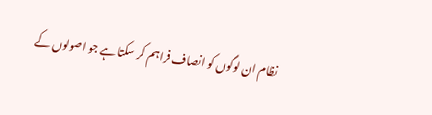نظام ان لوگوں کو انصاف فراہم کر سکتا ہے جو اصولوں کے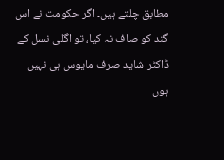مطابق چلتے ہیں۔ اگر حکومت نے اس گند کو صاف نہ کیا، تو اگلی نسل کے ڈاکٹر شاید صرف مایوس ہی نہیں ہوں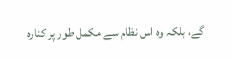گے، بلکہ وہ اس نظام سے مکمل طور پر کنارہ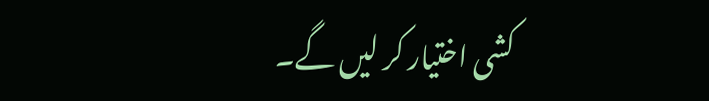کشی اختیار کر لیں گے۔